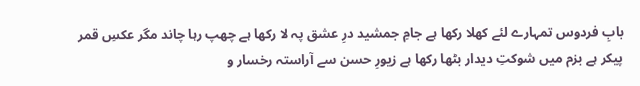بابِ فردوس تمہارے لئے کھلا رکھا ہے جامِ جمشید درِ عشق پہ لا رکھا ہے چھپ رہا چاند مگر عکسِ قمر پیکر ہے بزم میں شوکتِ دیدار بٹھا رکھا ہے زیورِ حسن سے آراستہ رخسار و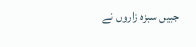جبیں سبزہ زاروں نے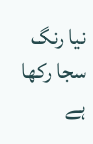نیا رنگ سجا رکھا ہے